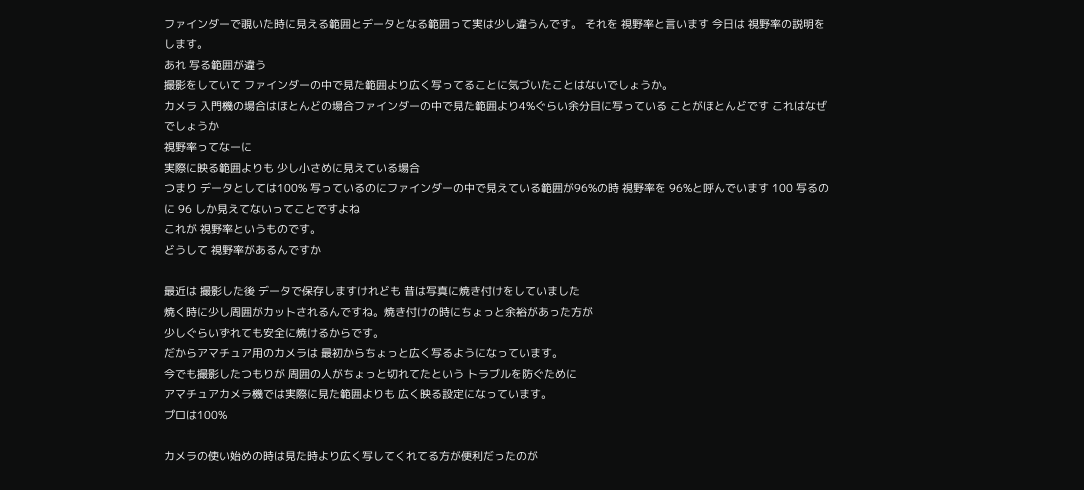ファインダーで覗いた時に見える範囲とデータとなる範囲って実は少し違うんです。 それを 視野率と言います 今日は 視野率の説明をします。
あれ 写る範囲が違う
撮影をしていて ファインダーの中で見た範囲より広く写ってることに気づいたことはないでしょうか。
カメラ 入門機の場合はほとんどの場合ファインダーの中で見た範囲より4%ぐらい余分目に写っている ことがほとんどです これはなぜでしょうか
視野率ってなーに
実際に映る範囲よりも 少し小さめに見えている場合
つまり データとしては100% 写っているのにファインダーの中で見えている範囲が96%の時 視野率を 96%と呼んでいます 100 写るのに 96 しか見えてないってことですよね
これが 視野率というものです。
どうして 視野率があるんですか

最近は 撮影した後 データで保存しますけれども 昔は写真に焼き付けをしていました
焼く時に少し周囲がカットされるんですね。焼き付けの時にちょっと余裕があった方が
少しぐらいずれても安全に焼けるからです。
だからアマチュア用のカメラは 最初からちょっと広く写るようになっています。
今でも撮影したつもりが 周囲の人がちょっと切れてたという トラブルを防ぐために
アマチュアカメラ機では実際に見た範囲よりも 広く映る設定になっています。
プロは100%

カメラの使い始めの時は見た時より広く写してくれてる方が便利だったのが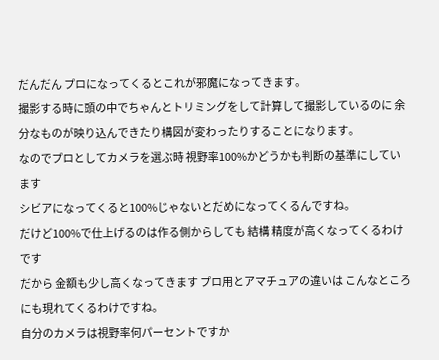だんだん プロになってくるとこれが邪魔になってきます。
撮影する時に頭の中でちゃんとトリミングをして計算して撮影しているのに 余分なものが映り込んできたり構図が変わったりすることになります。
なのでプロとしてカメラを選ぶ時 視野率100%かどうかも判断の基準にしています
シビアになってくると100%じゃないとだめになってくるんですね。
だけど100%で仕上げるのは作る側からしても 結構 精度が高くなってくるわけです
だから 金額も少し高くなってきます プロ用とアマチュアの違いは こんなところにも現れてくるわけですね。
自分のカメラは視野率何パーセントですか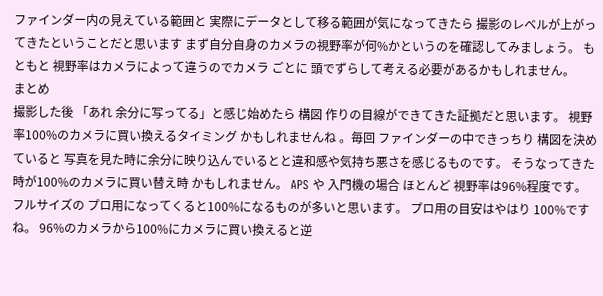ファインダー内の見えている範囲と 実際にデータとして移る範囲が気になってきたら 撮影のレベルが上がってきたということだと思います まず自分自身のカメラの視野率が何%かというのを確認してみましょう。 もともと 視野率はカメラによって違うのでカメラ ごとに 頭でずらして考える必要があるかもしれません。
まとめ
撮影した後 「あれ 余分に写ってる」と感じ始めたら 構図 作りの目線ができてきた証拠だと思います。 視野率100%のカメラに買い換えるタイミング かもしれませんね 。毎回 ファインダーの中できっちり 構図を決めていると 写真を見た時に余分に映り込んでいるとと違和感や気持ち悪さを感じるものです。 そうなってきた時が100%のカメラに買い替え時 かもしれません。 APS や 入門機の場合 ほとんど 視野率は96%程度です。 フルサイズの プロ用になってくると100%になるものが多いと思います。 プロ用の目安はやはり 100%ですね。 96%のカメラから100%にカメラに買い換えると逆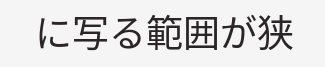に写る範囲が狭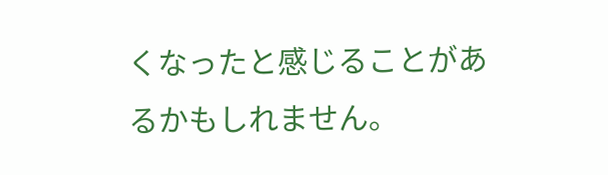くなったと感じることがあるかもしれません。